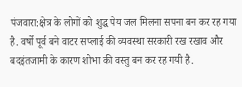पंजवारा:क्षेत्र के लोगों को शुद्ध पेय जल मिलना सपना बन कर रह गया है. वर्षो पूर्व बने वाटर सप्लाई की व्यवस्था सरकारी रख रखाव और बदइंतजामी के कारण शोभा की वस्तु बन कर रह गयी है.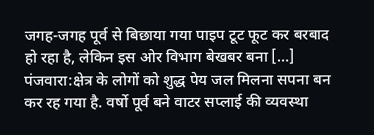जगह-जगह पूर्व से बिछाया गया पाइप टूट फूट कर बरबाद हो रहा है, लेकिन इस ओर विभाग बेखबर बना […]
पंजवारा:क्षेत्र के लोगों को शुद्ध पेय जल मिलना सपना बन कर रह गया है. वर्षो पूर्व बने वाटर सप्लाई की व्यवस्था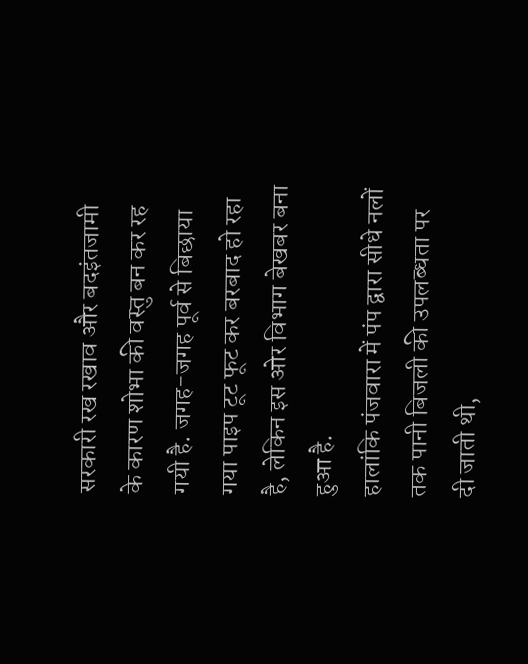सरकारी रख रखाव और बदइंतजामी के कारण शोभा की वस्तु बन कर रह गयी है. जगह-जगह पूर्व से बिछाया गया पाइप टूट फूट कर बरबाद हो रहा है, लेकिन इस ओर विभाग बेखबर बना हुआ है.
हालांकि पंजवारा में पंप द्वारा सीधे नलों तक पानी बिजली की उपलब्धता पर दी जाती थी,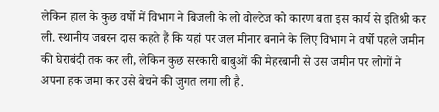लेकिन हाल के कुछ वर्षो में विभाग ने बिजली के लो वोल्टेज को कारण बता इस कार्य से इतिश्री कर ली. स्थानीय जबरन दास कहते हैं कि यहां पर जल मीनार बनाने के लिए विभाग ने वर्षो पहले जमीन की घेराबंदी तक कर ली, लेकिन कुछ सरकारी बाबुओं की मेहरबानी से उस जमीन पर लोगों ने अपना हक जमा कर उसे बेचने की जुगत लगा ली है.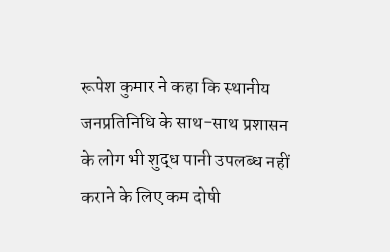रूपेश कुमार ने कहा कि स्थानीय जनप्रतिनिधि के साथ-साथ प्रशासन के लोग भी शुद्ध पानी उपलब्ध नहीं कराने के लिए कम दोषी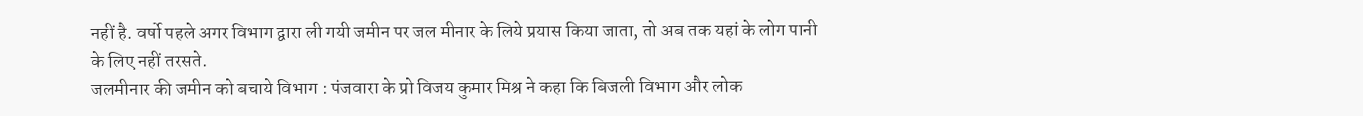नहीं है. वर्षो पहले अगर विभाग द्वारा ली गयी जमीन पर जल मीनार के लिये प्रयास किया जाता, तो अब तक यहां के लोग पानी के लिए नहीं तरसते.
जलमीनार की जमीन को बचाये विभाग : पंजवारा के प्रो विजय कुमार मिश्र ने कहा कि बिजली विभाग और लोक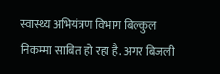स्वास्थ्य अभियंत्रण विभाग बिल्कुल निकम्मा साबित हो रहा है. अगर बिजली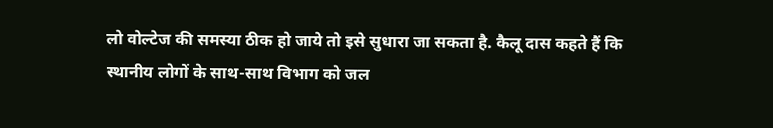लो वोल्टेज की समस्या ठीक हो जाये तो इसे सुधारा जा सकता है. कैलू दास कहते हैं कि स्थानीय लोगों के साथ-साथ विभाग को जल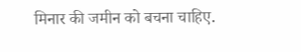मिनार की जमीन को बचना चाहिए.